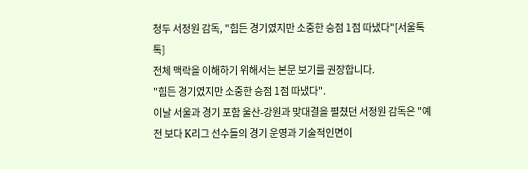청두 서정원 감독, "힘든 경기였지만 소중한 승점 1점 따냈다"[서울톡톡]
전체 맥락을 이해하기 위해서는 본문 보기를 권장합니다.
"힘든 경기였지만 소중한 승점 1점 따냈다".
이날 서울과 경기 포함 울산-강원과 맞대결을 펼쳤던 서정원 감독은 "예전 보다 K리그 선수들의 경기 운영과 기술적인면이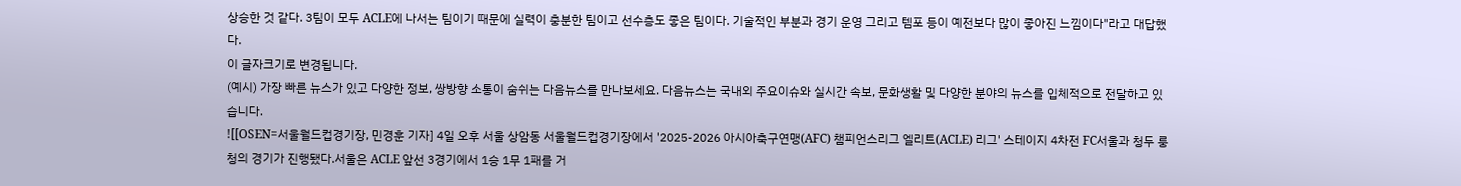상승한 것 같다. 3팀이 모두 ACLE에 나서는 팀이기 때문에 실력이 충분한 팀이고 선수층도 좋은 팀이다. 기술적인 부분과 경기 운영 그리고 템포 등이 예전보다 많이 좋아진 느낌이다"라고 대답했다.
이 글자크기로 변경됩니다.
(예시) 가장 빠른 뉴스가 있고 다양한 정보, 쌍방향 소통이 숨쉬는 다음뉴스를 만나보세요. 다음뉴스는 국내외 주요이슈와 실시간 속보, 문화생활 및 다양한 분야의 뉴스를 입체적으로 전달하고 있습니다.
![[OSEN=서울월드컵경기장, 민경훈 기자] 4일 오후 서울 상암동 서울월드컵경기장에서 '2025-2026 아시아축구연맹(AFC) 챔피언스리그 엘리트(ACLE) 리그' 스테이지 4차전 FC서울과 청두 룽청의 경기가 진행됐다.서울은 ACLE 앞선 3경기에서 1승 1무 1패를 거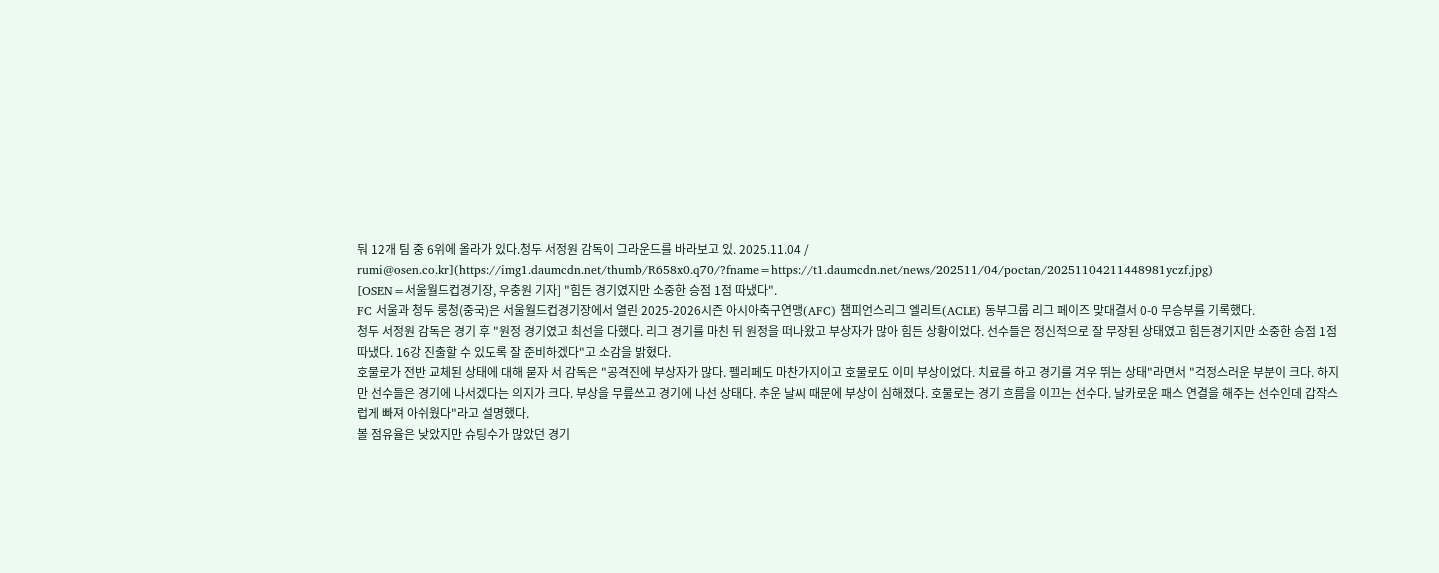둬 12개 팀 중 6위에 올라가 있다.청두 서정원 감독이 그라운드를 바라보고 있. 2025.11.04 / rumi@osen.co.kr](https://img1.daumcdn.net/thumb/R658x0.q70/?fname=https://t1.daumcdn.net/news/202511/04/poctan/20251104211448981yczf.jpg)
[OSEN=서울월드컵경기장, 우충원 기자] "힘든 경기였지만 소중한 승점 1점 따냈다".
FC 서울과 청두 룽청(중국)은 서울월드컵경기장에서 열린 2025-2026시즌 아시아축구연맹(AFC) 챔피언스리그 엘리트(ACLE) 동부그룹 리그 페이즈 맞대결서 0-0 무승부를 기록했다.
청두 서정원 감독은 경기 후 "원정 경기였고 최선을 다했다. 리그 경기를 마친 뒤 원정을 떠나왔고 부상자가 많아 힘든 상황이었다. 선수들은 정신적으로 잘 무장된 상태였고 힘든경기지만 소중한 승점 1점 따냈다. 16강 진출할 수 있도록 잘 준비하겠다"고 소감을 밝혔다.
호물로가 전반 교체된 상태에 대해 묻자 서 감독은 "공격진에 부상자가 많다. 펠리페도 마찬가지이고 호물로도 이미 부상이었다. 치료를 하고 경기를 겨우 뛰는 상태"라면서 "걱정스러운 부분이 크다. 하지만 선수들은 경기에 나서겠다는 의지가 크다. 부상을 무릎쓰고 경기에 나선 상태다. 추운 날씨 때문에 부상이 심해졌다. 호물로는 경기 흐름을 이끄는 선수다. 날카로운 패스 연결을 해주는 선수인데 갑작스럽게 빠져 아쉬웠다"라고 설명했다.
볼 점유율은 낮았지만 슈팅수가 많았던 경기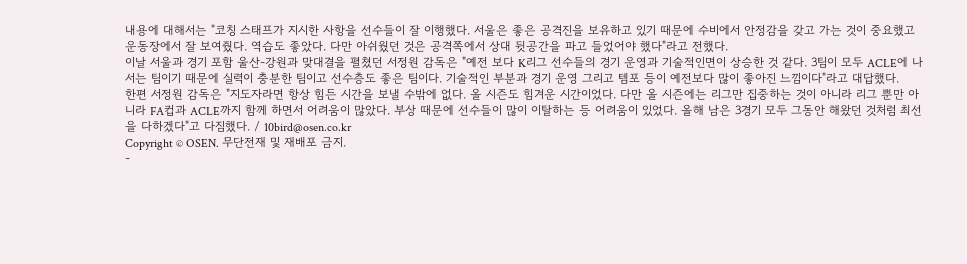내용에 대해서는 "코칭 스태프가 지시한 사항을 선수들이 잘 이행했다. 서울은 좋은 공격진을 보유하고 있기 때문에 수비에서 안정감을 갖고 가는 것이 중요했고 운동장에서 잘 보여줬다. 역습도 좋았다. 다만 아쉬웠던 것은 공격쪽에서 상대 뒷공간을 파고 들었어야 했다"라고 전했다.
이날 서울과 경기 포함 울산-강원과 맞대결을 펼쳤던 서정원 감독은 "예전 보다 K리그 선수들의 경기 운영과 기술적인면이 상승한 것 같다. 3팀이 모두 ACLE에 나서는 팀이기 때문에 실력이 충분한 팀이고 선수층도 좋은 팀이다. 기술적인 부분과 경기 운영 그리고 템포 등이 예전보다 많이 좋아진 느낌이다"라고 대답했다.
한편 서정원 감독은 "지도자라면 항상 힘든 시간을 보낼 수밖에 없다. 올 시즌도 힘겨운 시간이었다. 다만 올 시즌에는 리그만 집중하는 것이 아니라 리그 뿐만 아니라 FA컵과 ACLE까지 함께 하면서 어려움이 많았다. 부상 때문에 선수들이 많이 이탈하는 등 어려움이 있었다. 올해 남은 3경기 모두 그동안 해왔던 것처럼 최선을 다하겠다"고 다짐했다. / 10bird@osen.co.kr
Copyright © OSEN. 무단전재 및 재배포 금지.
-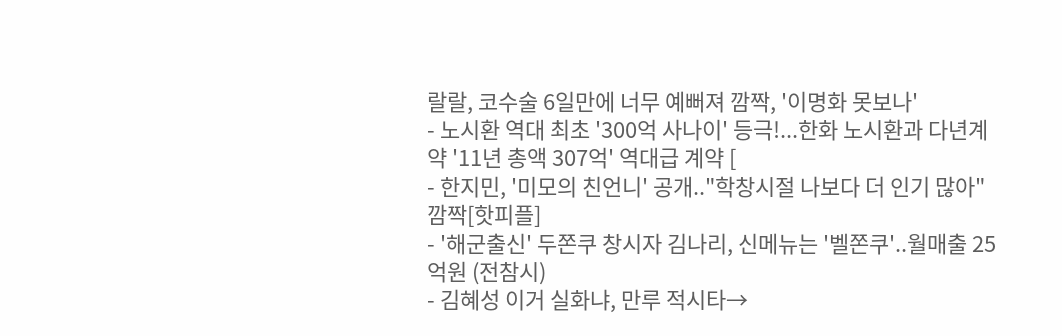랄랄, 코수술 6일만에 너무 예뻐져 깜짝, '이명화 못보나'
- 노시환 역대 최초 '300억 사나이' 등극!...한화 노시환과 다년계약 '11년 총액 307억' 역대급 계약 [
- 한지민, '미모의 친언니' 공개.."학창시절 나보다 더 인기 많아" 깜짝[핫피플]
- '해군출신' 두쫀쿠 창시자 김나리, 신메뉴는 '벨쫀쿠'..월매출 25억원 (전참시)
- 김혜성 이거 실화냐, 만루 적시타→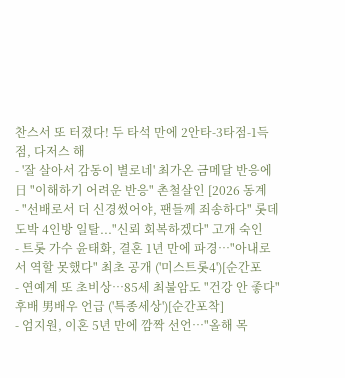찬스서 또 터졌다! 두 타석 만에 2안타-3타점-1득점, 다저스 해
- '잘 살아서 감동이 별로네' 최가온 금메달 반응에 日 "이해하기 어려운 반응" 촌철살인 [2026 동계
- "선배로서 더 신경썼어야, 팬들께 죄송하다" 롯데 도박 4인방 일탈..."신뢰 회복하겠다" 고개 숙인
- 트롯 가수 윤태화, 결혼 1년 만에 파경…"아내로서 역할 못했다" 최초 공개 ('미스트롯4')[순간포
- 연예계 또 초비상…85세 최불암도 "건강 안 좋다" 후배 男배우 언급 ('특종세상')[순간포착]
- 엄지원, 이혼 5년 만에 깜짝 선언…"올해 목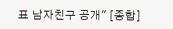표 남자친구 공개" [종합]